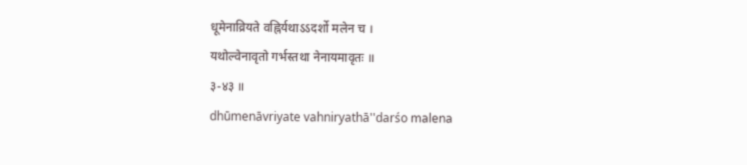धूमेनाव्रियते वह्निर्यथाऽऽदर्शो मलेन च ।
यथोल्वेनावृतो गर्भस्तथा नेनायमावृतः ॥
३-४३ ॥
dhūmenāvriyate vahniryathā''darśo malena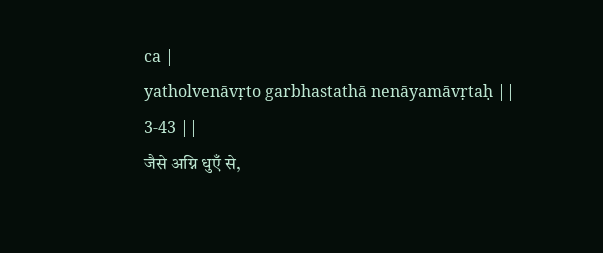ca |
yatholvenāvṛto garbhastathā nenāyamāvṛtaḥ ||
3-43 ||
जैसे अग्नि धुएँ से,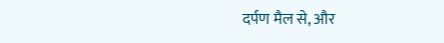दर्पण मैल से, और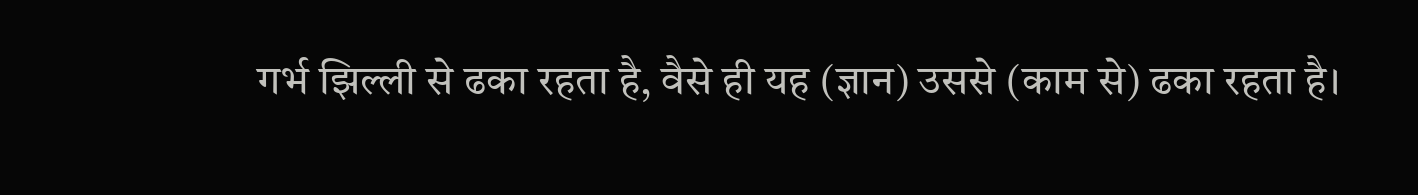गर्भ झिल्ली से ढका रहता है, वैसे ही यह (ज्ञान) उससे (काम से) ढका रहता है।